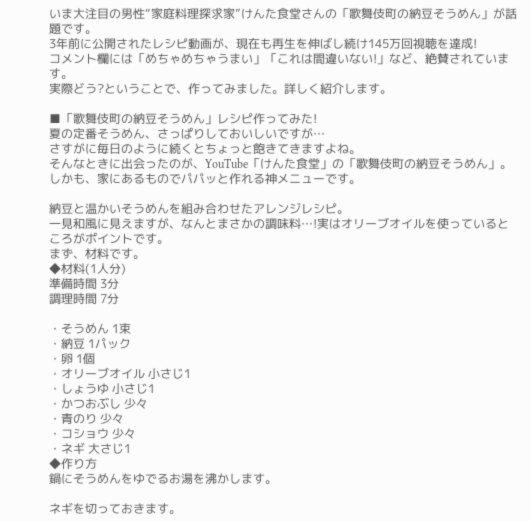いま大注目の男性“家庭料理探求家”けんた食堂さんの「歌舞伎町の納豆そうめん」が話題です。
3年前に公開されたレシピ動画が、現在も再生を伸ばし続け145万回視聴を達成!
コメント欄には「めちゃめちゃうまい」「これは間違いない!」など、絶賛されています。
実際どう?ということで、作ってみました。詳しく紹介します。

■「歌舞伎町の納豆そうめん」レシピ作ってみた!
夏の定番そうめん、さっぱりしておいしいですが…
さすがに毎日のように続くとちょっと飽きてきますよね。
そんなときに出会ったのが、YouTube「けんた食堂」の「歌舞伎町の納豆そうめん」。
しかも、家にあるものでパパッと作れる神メニューです。

納豆と温かいそうめんを組み合わせたアレンジレシピ。
一見和風に見えますが、なんとまさかの調味料…!実はオリーブオイルを使っているところがポイントです。
まず、材料です。
◆材料(1人分)
準備時間 3分
調理時間 7分

・そうめん 1束
・納豆 1パック
・卵 1個
・オリーブオイル 小さじ1
・しょうゆ 小さじ1
・かつおぶし 少々
・青のり 少々
・コショウ 少々
・ネギ 大さじ1
◆作り方
鍋にそうめんをゆでるお湯を沸かします。

ネギを切っておきます。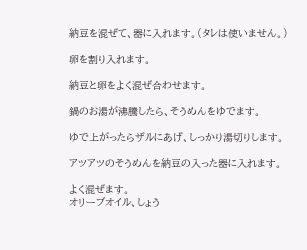納豆を混ぜて、器に入れます。(タレは使いません。)

卵を割り入れます。

納豆と卵をよく混ぜ合わせます。

鍋のお湯が沸騰したら、そうめんをゆでます。

ゆで上がったらザルにあげ、しっかり湯切りします。

アツアツのそうめんを納豆の入った器に入れます。

よく混ぜます。
オリーブオイル、しょう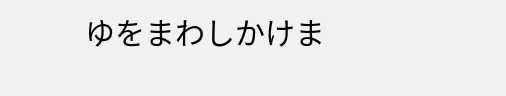ゆをまわしかけま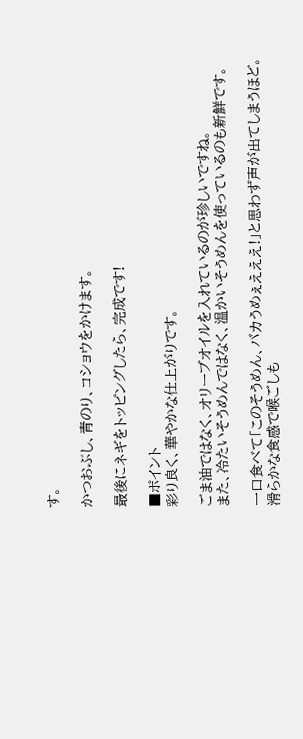す。

かつおぶし、青のり、コショウをかけます。

最後にネギをトッピングしたら、完成です!

■ポイント
彩り良く、華やかな仕上がりです。

ごま油ではなく、オリーブオイルを入れているのが珍しいですね。
また、冷たいそうめんではなく、温かいそうめんを使っているのも新鮮です。

一口食べて「このそうめん、バカうめぇえええ!」と思わず声が出てしまうほど。
滑らかな食感で喉ごしも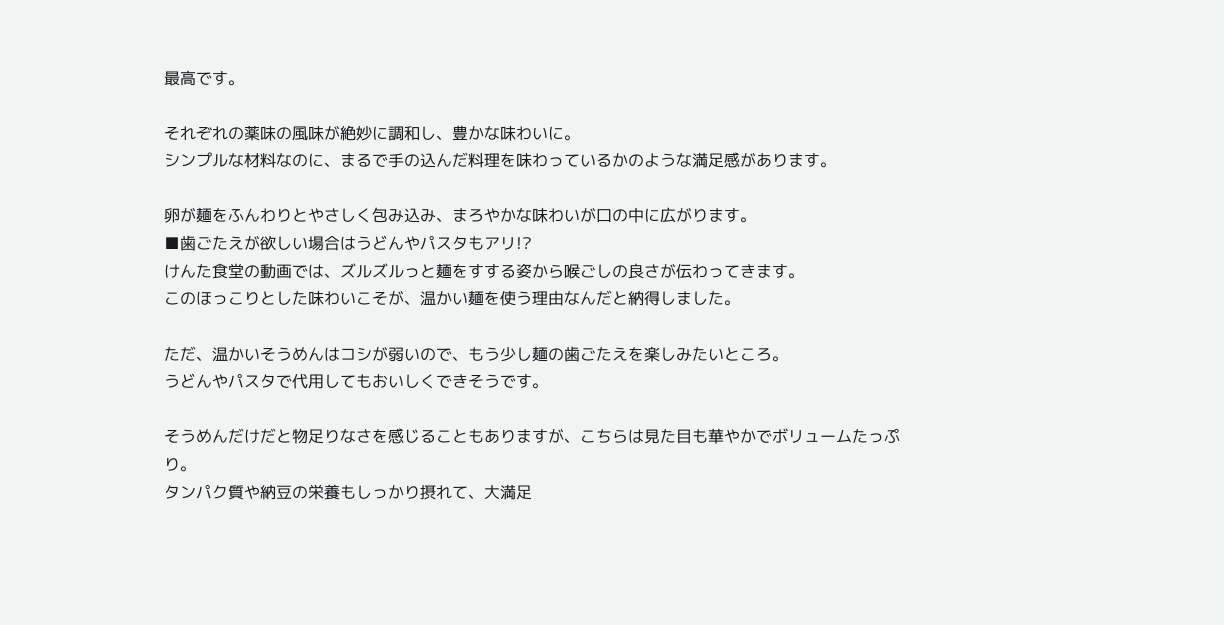最高です。

それぞれの薬味の風味が絶妙に調和し、豊かな味わいに。
シンプルな材料なのに、まるで手の込んだ料理を味わっているかのような満足感があります。

卵が麺をふんわりとやさしく包み込み、まろやかな味わいが口の中に広がります。
■歯ごたえが欲しい場合はうどんやパスタもアリ!?
けんた食堂の動画では、ズルズルっと麺をすする姿から喉ごしの良さが伝わってきます。
このほっこりとした味わいこそが、温かい麺を使う理由なんだと納得しました。

ただ、温かいそうめんはコシが弱いので、もう少し麺の歯ごたえを楽しみたいところ。
うどんやパスタで代用してもおいしくできそうです。

そうめんだけだと物足りなさを感じることもありますが、こちらは見た目も華やかでボリュームたっぷり。
タンパク質や納豆の栄養もしっかり摂れて、大満足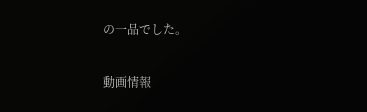の一品でした。

動画情報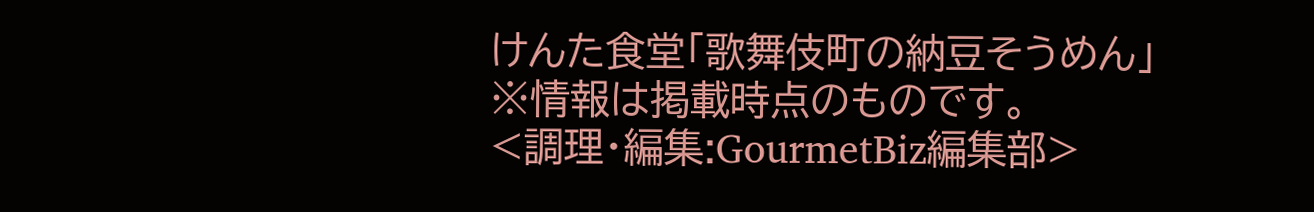けんた食堂「歌舞伎町の納豆そうめん」
※情報は掲載時点のものです。
<調理・編集:GourmetBiz編集部>